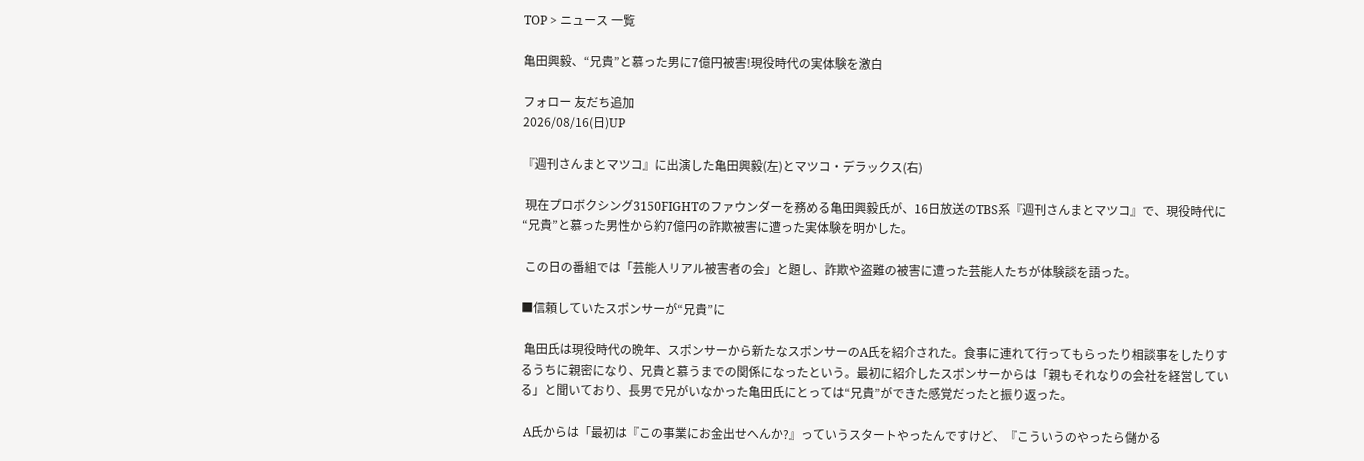TOP > ニュース 一覧

亀田興毅、“兄貴”と慕った男に7億円被害!現役時代の実体験を激白

フォロー 友だち追加
2026/08/16(日)UP

『週刊さんまとマツコ』に出演した亀田興毅(左)とマツコ・デラックス(右)

 現在プロボクシング3150FIGHTのファウンダーを務める亀田興毅氏が、16日放送のTBS系『週刊さんまとマツコ』で、現役時代に“兄貴”と慕った男性から約7億円の詐欺被害に遭った実体験を明かした。

 この日の番組では「芸能人リアル被害者の会」と題し、詐欺や盗難の被害に遭った芸能人たちが体験談を語った。

■信頼していたスポンサーが“兄貴”に

 亀田氏は現役時代の晩年、スポンサーから新たなスポンサーのA氏を紹介された。食事に連れて行ってもらったり相談事をしたりするうちに親密になり、兄貴と慕うまでの関係になったという。最初に紹介したスポンサーからは「親もそれなりの会社を経営している」と聞いており、長男で兄がいなかった亀田氏にとっては“兄貴”ができた感覚だったと振り返った。

 A氏からは「最初は『この事業にお金出せへんか?』っていうスタートやったんですけど、『こういうのやったら儲かる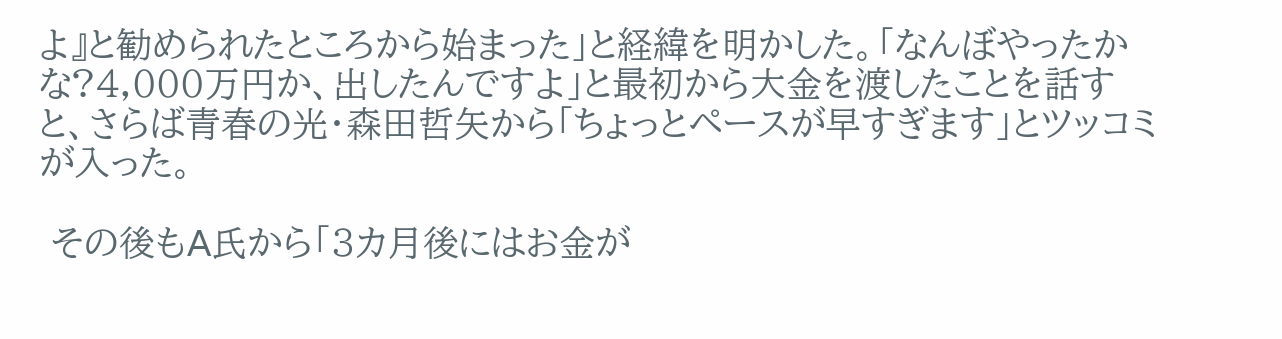よ』と勧められたところから始まった」と経緯を明かした。「なんぼやったかな?4,000万円か、出したんですよ」と最初から大金を渡したことを話すと、さらば青春の光・森田哲矢から「ちょっとペースが早すぎます」とツッコミが入った。

 その後もA氏から「3カ月後にはお金が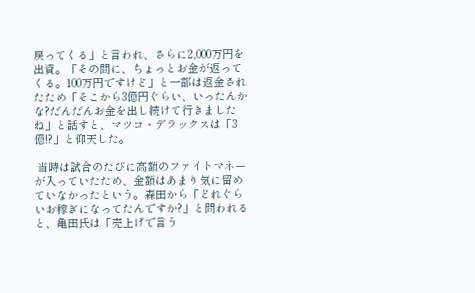戻ってくる」と言われ、さらに2,000万円を出資。「その間に、ちょっとお金が返ってくる。100万円ですけど」と一部は返金されたため「そこから3億円ぐらい、いったんかな?だんだんお金を出し続けて行きましたね」と話すと、マツコ・デラックスは「3億!?」と仰天した。

 当時は試合のたびに高額のファイトマネーが入っていたため、金額はあまり気に留めていなかったという。森田から「どれぐらいお稼ぎになってたんですか?」と問われると、亀田氏は「売上げで言う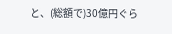と、(総額で)30億円ぐら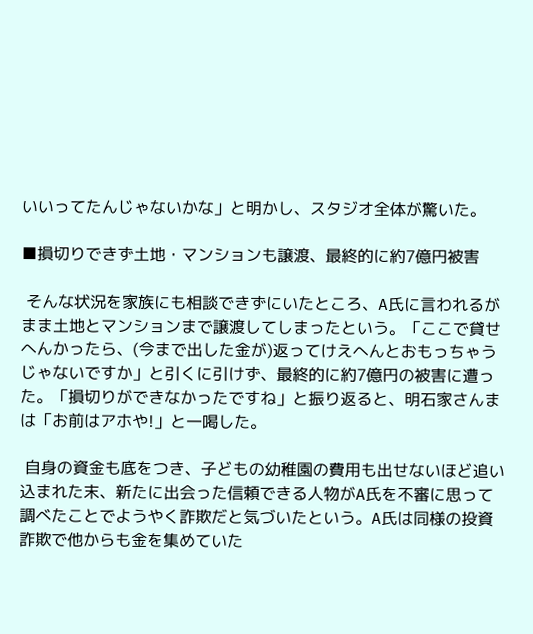いいってたんじゃないかな」と明かし、スタジオ全体が驚いた。

■損切りできず土地・マンションも譲渡、最終的に約7億円被害

 そんな状況を家族にも相談できずにいたところ、A氏に言われるがまま土地とマンションまで譲渡してしまったという。「ここで貸せへんかったら、(今まで出した金が)返ってけえへんとおもっちゃうじゃないですか」と引くに引けず、最終的に約7億円の被害に遭った。「損切りができなかったですね」と振り返ると、明石家さんまは「お前はアホや!」と一喝した。

 自身の資金も底をつき、子どもの幼稚園の費用も出せないほど追い込まれた末、新たに出会った信頼できる人物がA氏を不審に思って調べたことでようやく詐欺だと気づいたという。A氏は同様の投資詐欺で他からも金を集めていた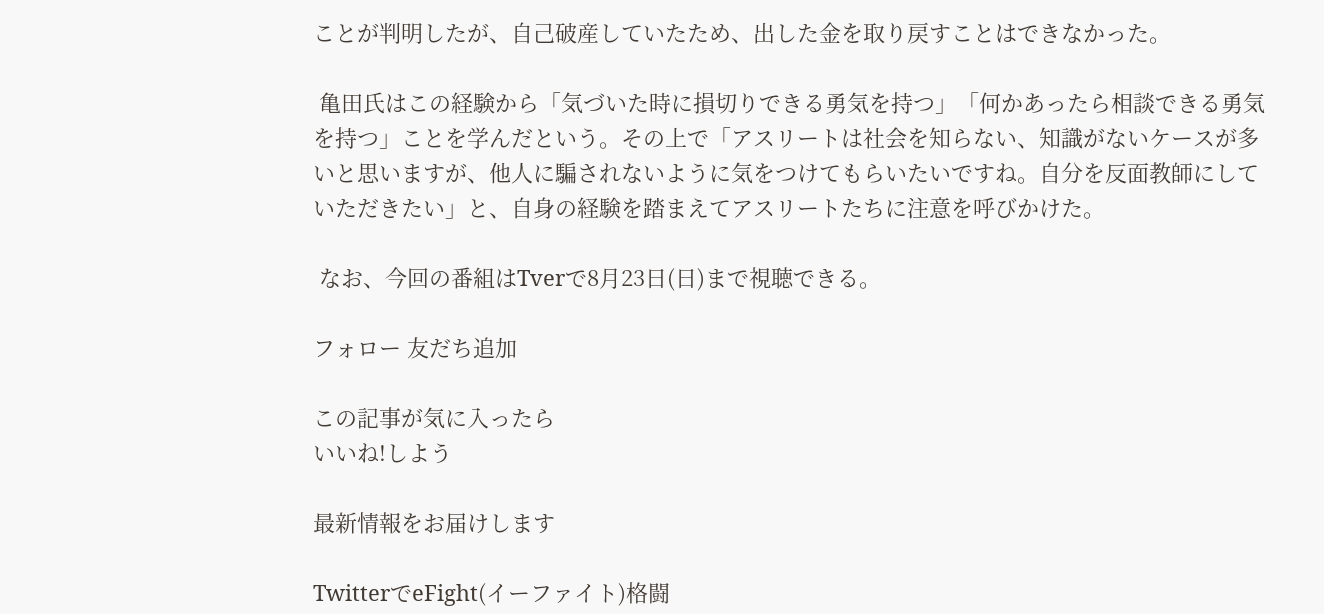ことが判明したが、自己破産していたため、出した金を取り戻すことはできなかった。

 亀田氏はこの経験から「気づいた時に損切りできる勇気を持つ」「何かあったら相談できる勇気を持つ」ことを学んだという。その上で「アスリートは社会を知らない、知識がないケースが多いと思いますが、他人に騙されないように気をつけてもらいたいですね。自分を反面教師にしていただきたい」と、自身の経験を踏まえてアスリートたちに注意を呼びかけた。

 なお、今回の番組はTverで8月23日(日)まで視聴できる。

フォロー 友だち追加

この記事が気に入ったら
いいね!しよう

最新情報をお届けします

TwitterでeFight(イーファイト)格闘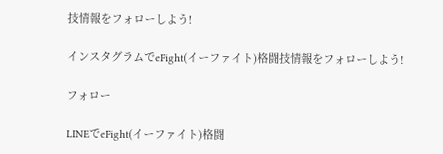技情報をフォローしよう!

インスタグラムでeFight(イーファイト)格闘技情報をフォローしよう!

フォロー

LINEでeFight(イーファイト)格闘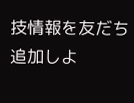技情報を友だち追加しよ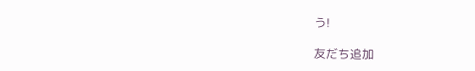う!

友だち追加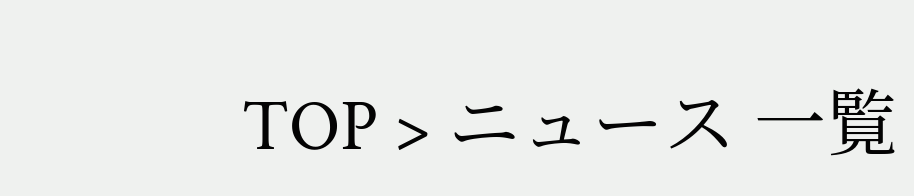TOP > ニュース 一覧